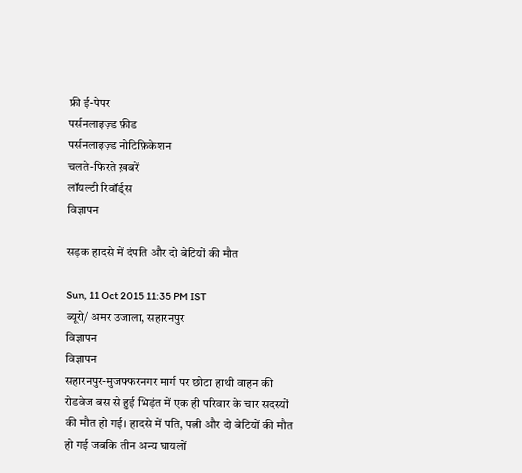फ्री ई-पेपर
पर्सनलाइज़्ड फ़ीड
पर्सनलाइज़्ड नोटिफ़िकेशन
चलते-फिरते ख़बरें
लॉयल्टी रिवॉर्ड्स
विज्ञापन

सड़क हादसे में दंपति और दो बेटियों की मौत

Sun, 11 Oct 2015 11:35 PM IST
ब्यूरो/ अमर उजाला, सहारनपुर
विज्ञापन
विज्ञापन
सहारनपुर-मुजफ्फरनगर मार्ग पर छोटा हाथी वाहन की रोडवेज बस से हुई भिड़ंत में एक ही परिवार के चार सदस्यों की मौत हो गई। हादसे में पति, पत्नी और दो बेटियों की मौत हो गई जबकि तीन अन्य घायलों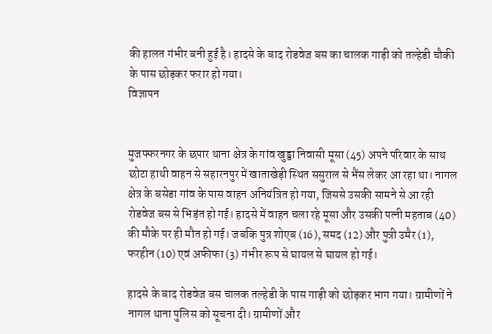की हालत गंभीर बनी हुई है। हादसे के बाद रोडवेज बस का चालक गाड़ी को तल्हेडी चौकी के पास छोड़कर फरार हो गया।
विज्ञापन


मुजफ्फरनगर के छपार थाना क्षेत्र के गांव खुड्डा निवासी मूसा (45) अपने परिवार के साथ छोटा हाथी वाहन से सहारनपुर में खाताखेड़ी स्थित ससुराल से भैंस लेकर आ रहा था। नागल क्षेत्र के बसेडा गांव के पास वाहन अनियंत्रित हो गया, जिससे उसकी सामने से आ रही रोडवेज बस से भिड़ंत हो गई। हादसे में वाहन चला रहे मूसा और उसकी पत्नी महताब (40) की मौके पर ही मौत हो गई। जबकि पुत्र शोएब (16), समद (12) और पुत्री उमैर (1), फरहीन (10) एवं अफीफा (3) गंभीर रूप से घायल से घायल हो गई।

हादसे के बाद रोडवेज बस चालक तल्हेडी के पास गाड़ी को छोड़कर भाग गया। ग्रामीणों ने नागल थाना पुलिस को सूचना दी। ग्रामीणों और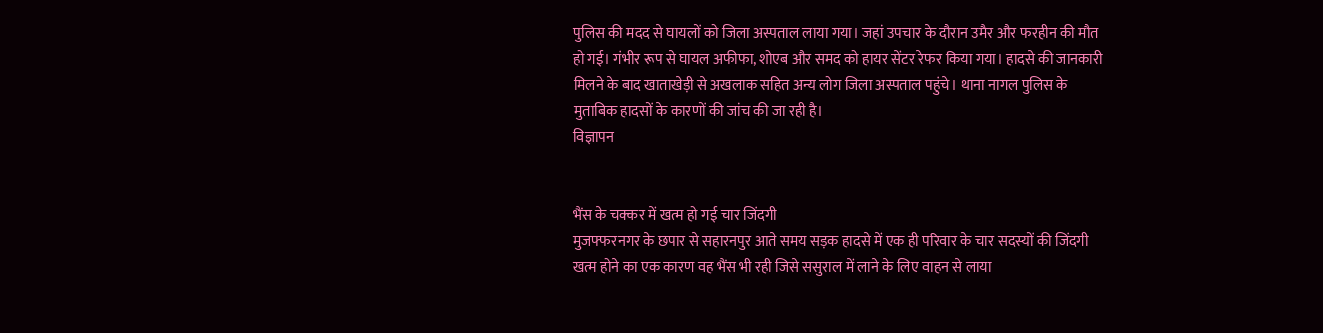पुलिस की मदद से घायलों को जिला अस्पताल लाया गया। जहां उपचार के दौरान उमैर और फरहीन की मौत हो गई। गंभीर रूप से घायल अफीफा, शोएब और समद को हायर सेंटर रेफर किया गया। हादसे की जानकारी मिलने के बाद खाताखेड़ी से अखलाक सहित अन्य लोग जिला अस्पताल पहुंचे। थाना नागल पुलिस के मुताबिक हादसों के कारणों की जांच की जा रही है।
विज्ञापन


भैंस के चक्कर में खत्म हो गई चार जिंदगी
मुजफ्फरनगर के छपार से सहारनपुर आते समय सड़क हादसे में एक ही परिवार के चार सदस्यों की जिंदगी खत्म होने का एक कारण वह भैंस भी रही जिसे ससुराल में लाने के लिए वाहन से लाया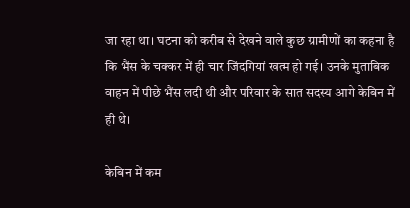जा रहा था। घटना को करीब से देखने वाले कुछ ग्रामीणों का कहना है कि भैंस के चक्कर में ही चार जिंदगियां खत्म हो गई। उनके मुताबिक वाहन में पीछे भैंस लदी थी और परिवार के सात सदस्य आगे केबिन में ही थे।

केबिन में कम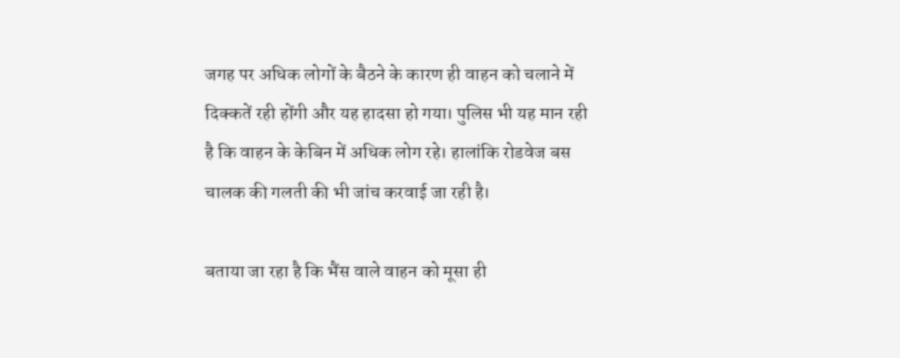जगह पर अधिक लोगों के बैठने के कारण ही वाहन को चलाने में दिक्कतें रही होंगी और यह हादसा हो गया। पुलिस भी यह मान रही है कि वाहन के केबिन में अधिक लोग रहे। हालांकि रोडवेज बस चालक की गलती की भी जांच करवाई जा रही है।

बताया जा रहा है कि भैंस वाले वाहन को मूसा ही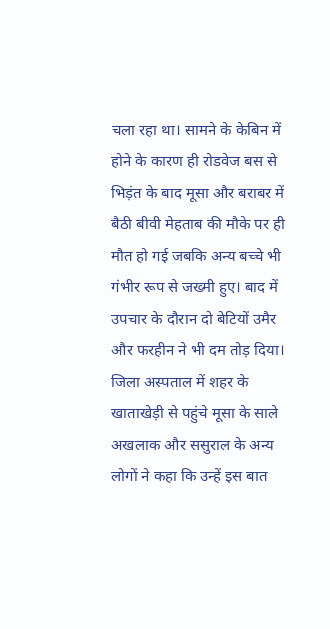चला रहा था। सामने के केबिन में होने के कारण ही रोडवेज बस से भिड़ंत के बाद मूसा और बराबर में बैठी बीवी मेहताब की मौके पर ही मौत हो गई जबकि अन्य बच्चे भी गंभीर रूप से जख्मी हुए। बाद में उपचार के दौरान दो बेटियों उमैर और फरहीन ने भी दम तोड़ दिया। जिला अस्पताल में शहर के खाताखेड़ी से पहुंचे मूसा के साले अखलाक और ससुराल के अन्य लोगों ने कहा कि उन्हें इस बात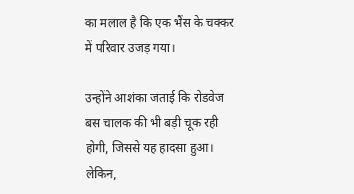का मलाल है कि एक भैंस के चक्कर में परिवार उजड़ गया।

उन्होंने आशंका जताई कि रोडवेज बस चालक की भी बड़ी चूक रही होगी, जिससे यह हादसा हुआ। लेकिन,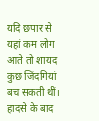यदि छपार से यहां कम लोग आते तो शायद कुछ जिंदगियां बच सकती थीं। हादसे के बाद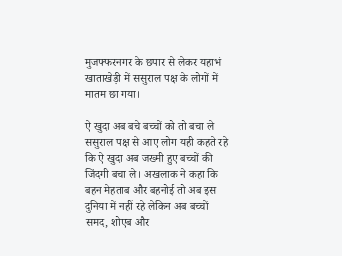मुजफ्फरनगर के छपार से लेकर यहाभं खाताखेड़ी में ससुराल पक्ष के लोगों में मातम छा गया।

ऐ खुदा अब बचे बच्चों को तो बचा ले
ससुराल पक्ष से आए लोग यही कहते रहे कि ऐ खुदा अब जख्मी हुए बच्चों की जिंदगी बचा ले। अखलाक ने कहा कि बहन मेहताब और बहनोई तो अब इस दुनिया में नहीं रहे लेकिन अब बच्चों समद, शोएब और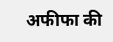अफीफा की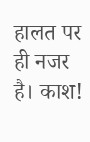हालत पर ही नजर है। काश!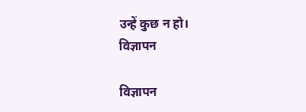उन्हें कुछ न हो।
विज्ञापन

विज्ञापन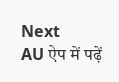Next
AU ऐप में पढ़ें